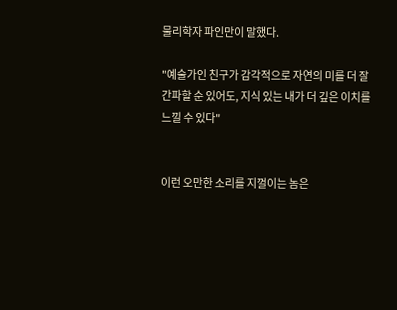물리학자 파인만이 말했다.

"예술가인 친구가 감각적으로 자연의 미를 더 잘 간파할 순 있어도, 지식 있는 내가 더 깊은 이치를 느낄 수 있다"


이런 오만한 소리를 지껄이는 놈은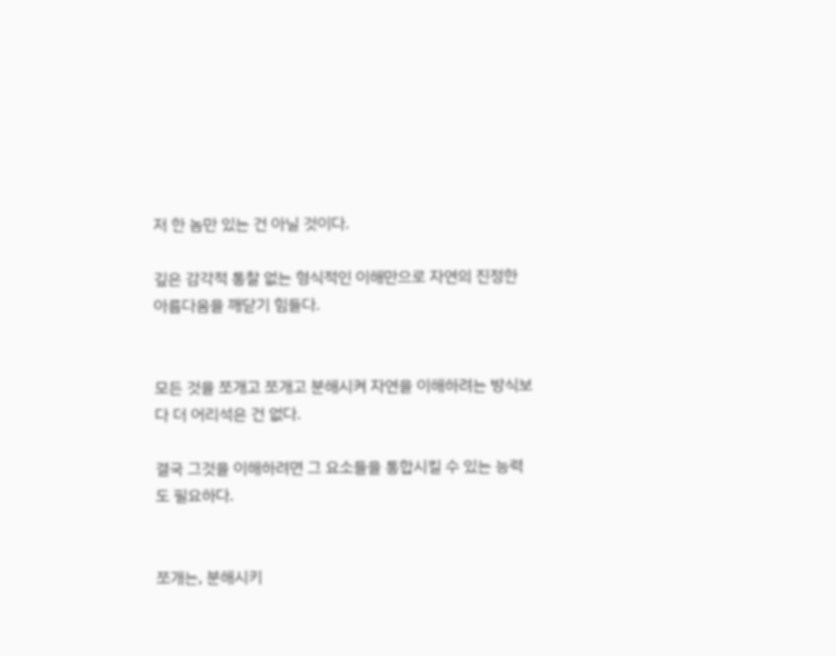저 한 놈만 있는 건 아닐 것이다.

깊은 감각적 통찰 없는 형식적인 이해만으로 자연의 진정한 아름다움을 깨닫기 힘들다.


모든 것을 쪼개고 쪼개고 분해시켜 자연을 이해하려는 방식보다 더 어리석은 건 없다.

결국 그것을 이해하려면 그 요소들을 통합시킬 수 있는 능력도 필요하다.


쪼개는, 분해시키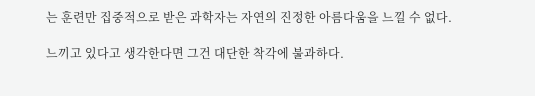는 훈련만 집중적으로 받은 과학자는 자연의 진정한 아름다움을 느낄 수 없다.

느끼고 있다고 생각한다면 그건 대단한 착각에 불과하다.